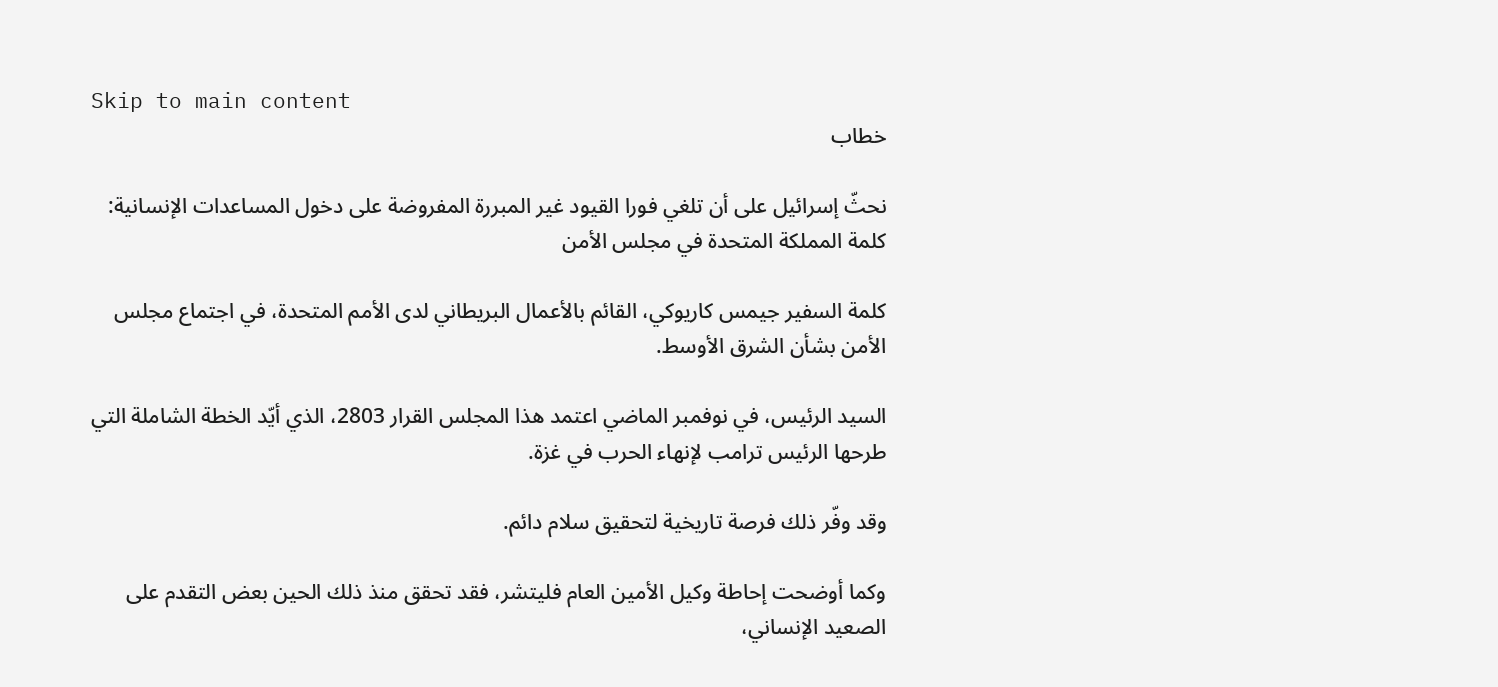Skip to main content
خطاب

نحثّ إسرائيل على أن تلغي فورا القيود غير المبررة المفروضة على دخول المساعدات الإنسانية: كلمة المملكة المتحدة في مجلس الأمن

كلمة السفير جيمس كاريوكي، القائم بالأعمال البريطاني لدى الأمم المتحدة، في اجتماع مجلس الأمن بشأن الشرق الأوسط.

السيد الرئيس، في نوفمبر الماضي اعتمد هذا المجلس القرار 2803، الذي أيّد الخطة الشاملة التي طرحها الرئيس ترامب لإنهاء الحرب في غزة.

وقد وفّر ذلك فرصة تاريخية لتحقيق سلام دائم.

وكما أوضحت إحاطة وكيل الأمين العام فليتشر، فقد تحقق منذ ذلك الحين بعض التقدم على الصعيد الإنساني،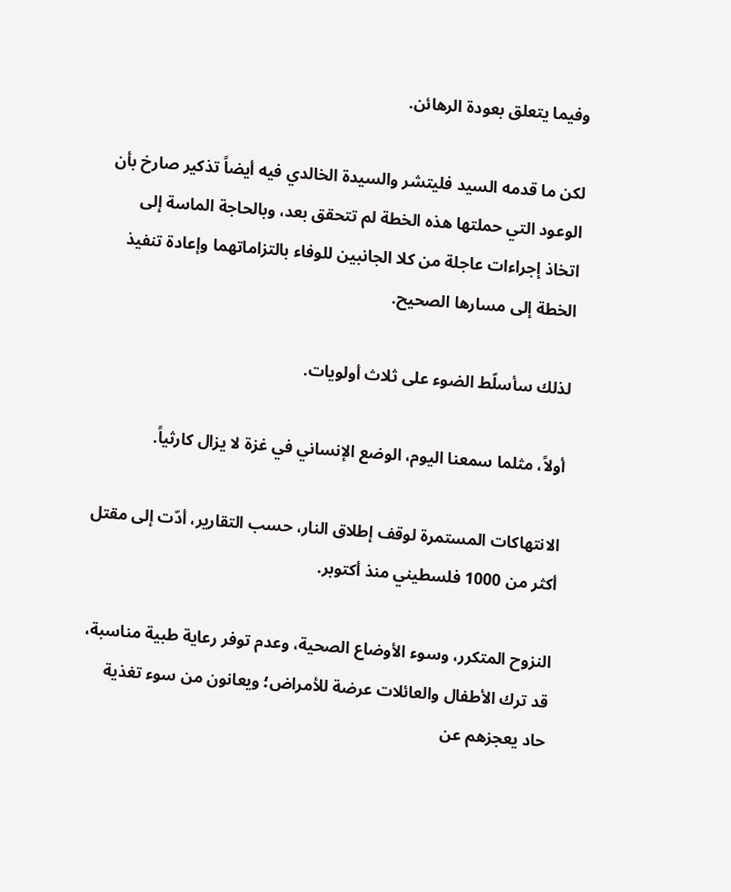وفيما يتعلق بعودة الرهائن.

لكن ما قدمه السيد فليتشر والسيدة الخالدي فيه أيضاً تذكير صارخ بأن الوعود التي حملتها هذه الخطة لم تتحقق بعد، وبالحاجة الماسة إلى اتخاذ إجراءات عاجلة من كلا الجانبين للوفاء بالتزاماتهما وإعادة تنفيذ الخطة إلى مسارها الصحيح.

لذلك سأسلّط الضوء على ثلاث أولويات.

أولاً، مثلما سمعنا اليوم، الوضع الإنساني في غزة لا يزال كارثياً.

الانتهاكات المستمرة لوقف إطلاق النار، حسب التقارير، أدّت إلى مقتل أكثر من 1000 فلسطيني منذ أكتوبر.

النزوح المتكرر، وسوء الأوضاع الصحية، وعدم توفر رعاية طبية مناسبة، قد ترك الأطفال والعائلات عرضة للأمراض؛ ويعانون من سوء تغذية حاد يعجزهم عن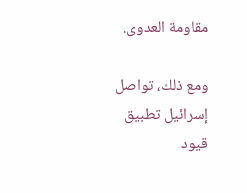مقاومة العدوى.

ومع ذلك، تواصل إسرائيل تطبيق قيود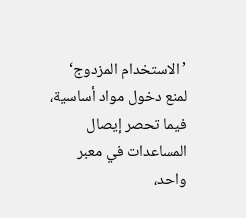’الاستخدام المزدوج‘ لمنع دخول مواد أساسية، فيما تحصر إيصال المساعدات في معبر واحد،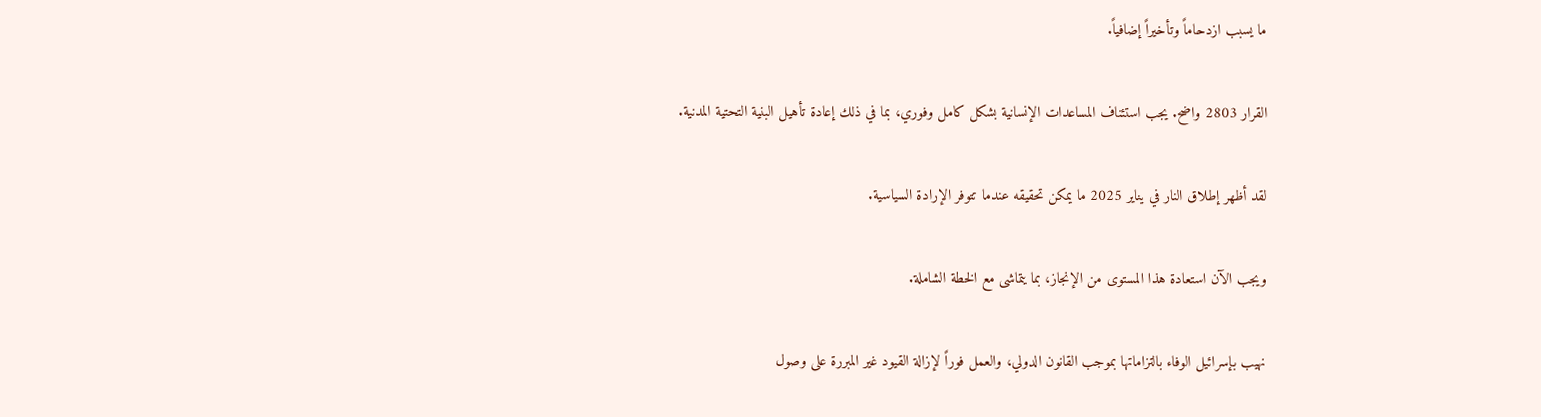ما يسبب ازدحاماً وتأخيراً إضافياً.

القرار 2803 واضح. يجب استئناف المساعدات الإنسانية بشكل كامل وفوري، بما في ذلك إعادة تأهيل البنية التحتية المدنية.

لقد أظهر إطلاق النار في يناير 2025 ما يمكن تحقيقه عندما تتوفر الإرادة السياسية.

ويجب الآن استعادة هذا المستوى من الإنجاز، بما يتماشى مع الخطة الشاملة.

نهيب بإسرائيل الوفاء بالتزاماتها بموجب القانون الدولي، والعمل فوراً لإزالة القيود غير المبررة على وصول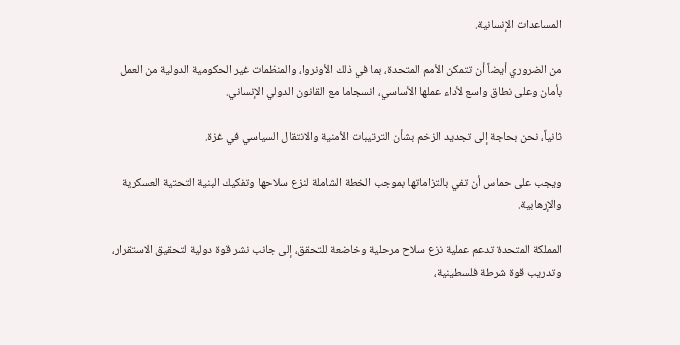المساعدات الإنسانية.

من الضروري أيضاً أن تتمكن الأمم المتحدة، بما في ذلك الأونروا، والمنظمات غير الحكومية الدولية من العمل بأمان وعلى نطاق واسع لأداء عملها الأساسي، انسجاما مع القانون الدولي الإنساني.

ثانياً، نحن بحاجة إلى تجديد الزخم بشأن الترتيبات الأمنية والانتقال السياسي في غزة.

ويجب على حماس أن تفي بالتزاماتها بموجب الخطة الشاملة لنزع سلاحها وتفكيك البنية التحتية العسكرية والإرهابية.

المملكة المتحدة تدعم عملية نزع سلاح مرحلية وخاضعة للتحقق، إلى جانب نشر قوة دولية لتحقيق الاستقرار، وتدريب قوة شرطة فلسطينية،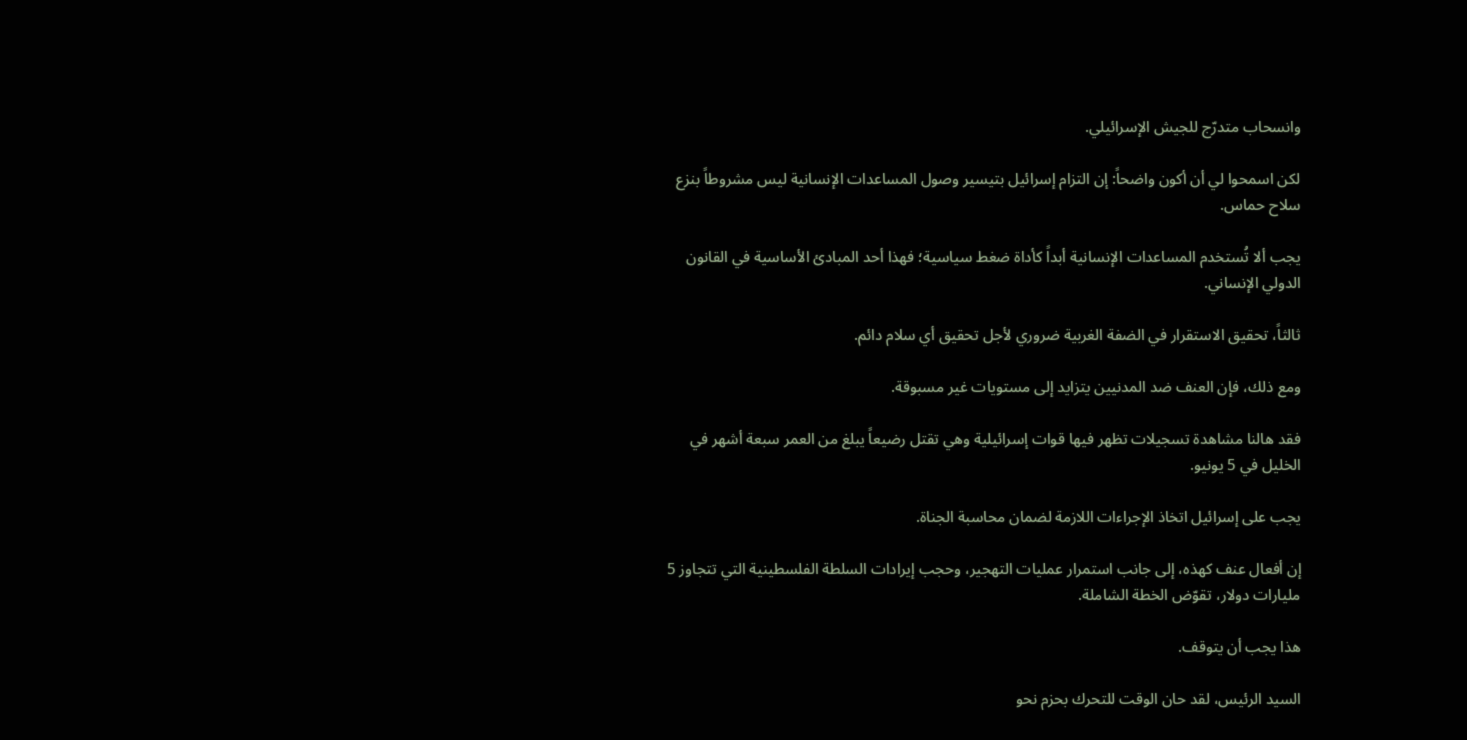وانسحاب متدرّج للجيش الإسرائيلي.

لكن اسمحوا لي أن أكون واضحاً: إن التزام إسرائيل بتيسير وصول المساعدات الإنسانية ليس مشروطاً بنزع سلاح حماس.

يجب ألا تُستخدم المساعدات الإنسانية أبداً كأداة ضغط سياسية؛ فهذا أحد المبادئ الأساسية في القانون الدولي الإنساني.

ثالثاً، تحقيق الاستقرار في الضفة الغربية ضروري لأجل تحقيق أي سلام دائم.

ومع ذلك، فإن العنف ضد المدنيين يتزايد إلى مستويات غير مسبوقة.

فقد هالنا مشاهدة تسجيلات تظهر فيها قوات إسرائيلية وهي تقتل رضيعاً يبلغ من العمر سبعة أشهر في الخليل في 5 يونيو.

يجب على إسرائيل اتخاذ الإجراءات اللازمة لضمان محاسبة الجناة.

إن أفعال عنف كهذه، إلى جانب استمرار عمليات التهجير، وحجب إيرادات السلطة الفلسطينية التي تتجاوز 5 مليارات دولار، تقوّض الخطة الشاملة.

هذا يجب أن يتوقف.

السيد الرئيس، لقد حان الوقت للتحرك بحزم نحو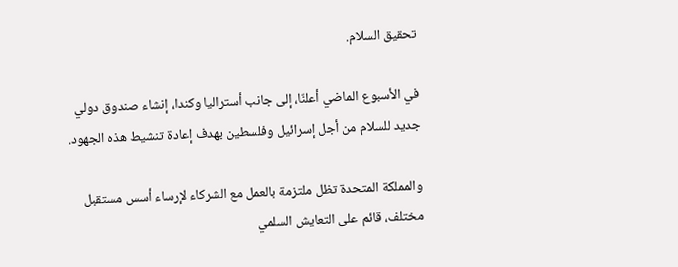تحقيق السلام.

في الأسبوع الماضي أعلنّا، إلى جانب أستراليا وكندا، إنشاء صندوق دولي جديد للسلام من أجل إسرائيل وفلسطين بهدف إعادة تنشيط هذه الجهود.

والمملكة المتحدة تظل ملتزمة بالعمل مع الشركاء لإرساء أسس مستقبل مختلف، قائم على التعايش السلمي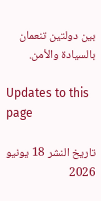بين دولتين تنعمان بالسيادة والأمن.

Updates to this page

تاريخ النشر 18 يونيو 2026